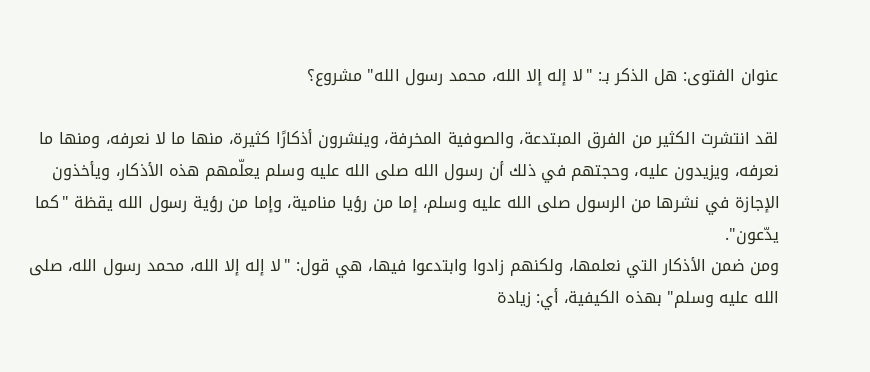عنوان الفتوى: هل الذكر بـ: "لا إله إلا الله، محمد رسول الله" مشروع؟

لقد انتشرت الكثير من الفرق المبتدعة، والصوفية المخرفة، وينشرون أذكارًا كثيرة، منها ما لا نعرفه، ومنها ما نعرفه، ويزيدون عليه، وحجتهم في ذلك أن رسول الله صلى الله عليه وسلم يعلّمهم هذه الأذكار، ويأخذون الإجازة في نشرها من الرسول صلى الله عليه وسلم، إما من رؤيا منامية، وإما من رؤية رسول الله يقظة "كما يدّعون".
ومن ضمن الأذكار التي نعلمها، ولكنهم زادوا وابتدعوا فيها، هي قول: "لا إله إلا الله، محمد رسول الله، صلى الله عليه وسلم" بهذه الكيفية، أي: زيادة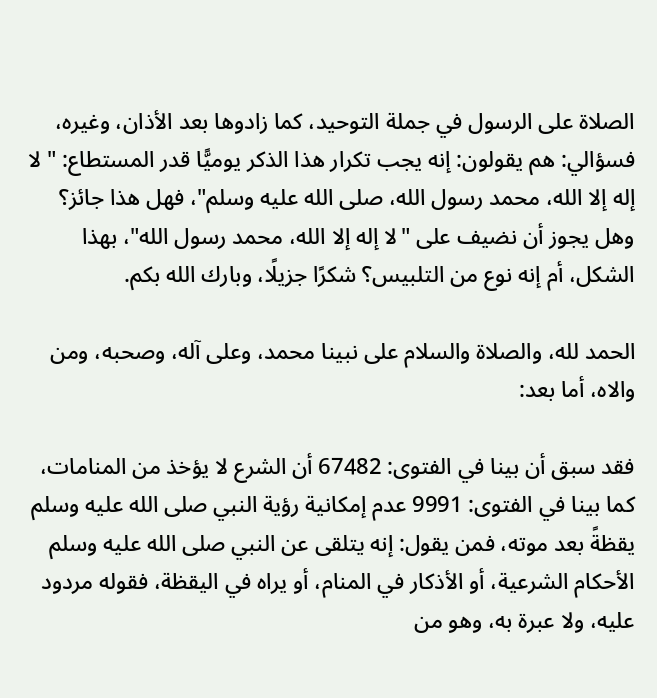الصلاة على الرسول في جملة التوحيد، كما زادوها بعد الأذان، وغيره، فسؤالي: هم يقولون: إنه يجب تكرار هذا الذكر يوميًّا قدر المستطاع: " لا إله إلا الله، محمد رسول الله، صلى الله عليه وسلم"، فهل هذا جائز؟ وهل يجوز أن نضيف على "لا إله إلا الله، محمد رسول الله"، بهذا الشكل، أم إنه نوع من التلبيس؟ شكرًا جزيلًا، وبارك الله بكم.

الحمد لله، والصلاة والسلام على نبينا محمد، وعلى آله، وصحبه، ومن والاه، أما بعد:

فقد سبق أن بينا في الفتوى: 67482 أن الشرع لا يؤخذ من المنامات، كما بينا في الفتوى: 9991 عدم إمكانية رؤية النبي صلى الله عليه وسلم يقظةً بعد موته، فمن يقول: إنه يتلقى عن النبي صلى الله عليه وسلم الأحكام الشرعية، أو الأذكار في المنام، أو يراه في اليقظة، فقوله مردود عليه، ولا عبرة به، وهو من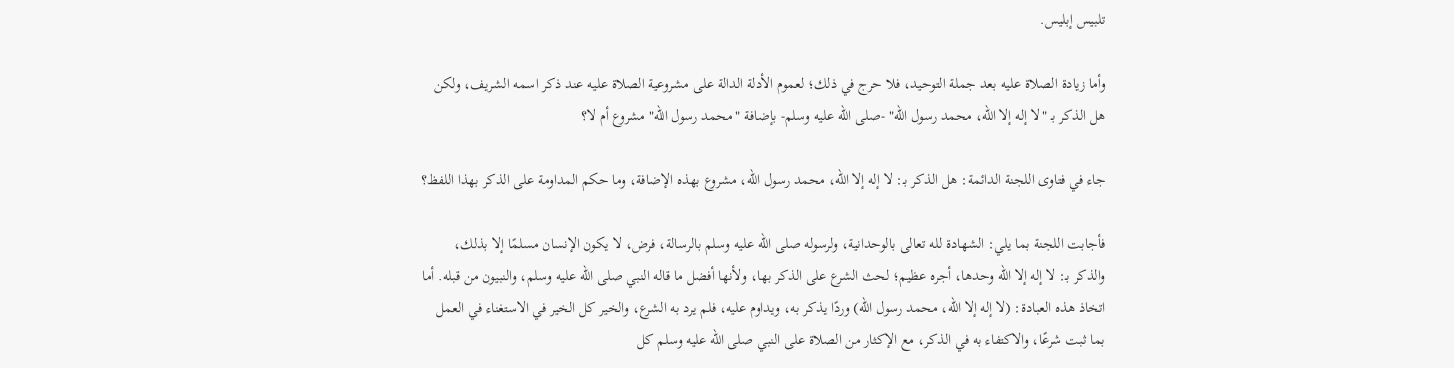تلبيس إبليس.

وأما زيادة الصلاة عليه بعد جملة التوحيد، فلا حرج في ذلك؛ لعموم الأدلة الدالة على مشروعية الصلاة عليه عند ذكر اسمه الشريف، ولكن هل الذكر بـ "لا إله إلا الله، محمد رسول الله" -صلى الله عليه وسلم- بإضافة "محمد رسول الله" مشروع أم لا؟

جاء في فتاوى اللجنة الدائمة: هل الذكر بـ: لا إله إلا الله، محمد رسول الله، مشروع بهذه الإضافة، وما حكم المداومة على الذكر بهذا اللفظ؟

فأجابت اللجنة بما يلي: الشهادة لله تعالى بالوحدانية، ولرسوله صلى الله عليه وسلم بالرسالة، فرض، لا يكون الإنسان مسلمًا إلا بذلك، والذكر بـ: لا إله إلا الله وحدها، أجره عظيم؛ لحث الشرع على الذكر بها، ولأنها أفضل ما قاله النبي صلى الله عليه وسلم، والنبيون من قبله. أما اتخاذ هذه العبادة: (لا إله إلا الله، محمد رسول الله) وردًا يذكر به، ويداوم عليه، فلم يرد به الشرع، والخير كل الخير في الاستغناء في العمل بما ثبت شرعًا، والاكتفاء به في الذكر، مع الإكثار من الصلاة على النبي صلى الله عليه وسلم كل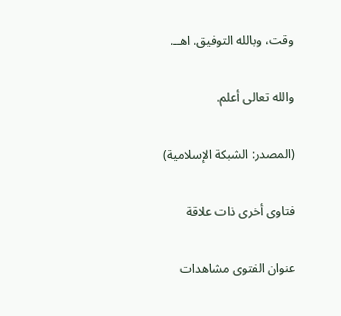وقت، وبالله التوفيق. اهــ.

والله تعالى أعلم.

(المصدر: الشبكة الإسلامية)

فتاوى أخرى ذات علاقة

عنوان الفتوى مشاهدات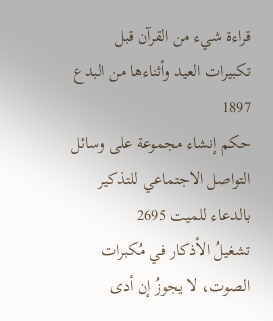قراءة شيء من القرآن قبل تكبيرات العيد وأثناءها من البدع 1897
حكم إنشاء مجموعة على وسائل التواصل الاجتماعي للتذكير بالدعاء للميت 2695
تشغيلُ الأذكار في مُكبرات الصوت، لا يجوزُ إن أدى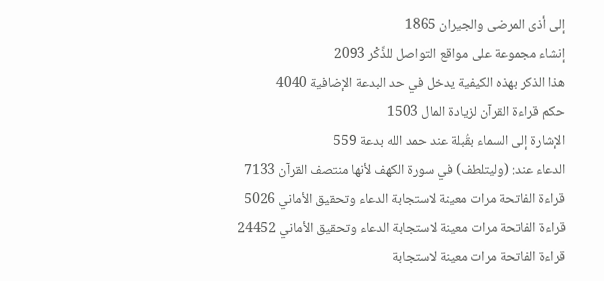إلى أذى المرضى والجيران 1865
إنشاء مجموعة على مواقع التواصل للذِّكْر 2093
هذا الذكر بهذه الكيفية يدخل في حد البدعة الإضافية 4040
حكم قراءة القرآن لزيادة المال 1503
الإشارة إلى السماء بقُبلة عند حمد الله بدعة 559
الدعاء عند: (وليتلطف) في سورة الكهف لأنها منتصف القرآن 7133
قراءة الفاتحة مرات معينة لاستجابة الدعاء وتحقيق الأماني 5026
قراءة الفاتحة مرات معينة لاستجابة الدعاء وتحقيق الأماني 24452
قراءة الفاتحة مرات معينة لاستجابة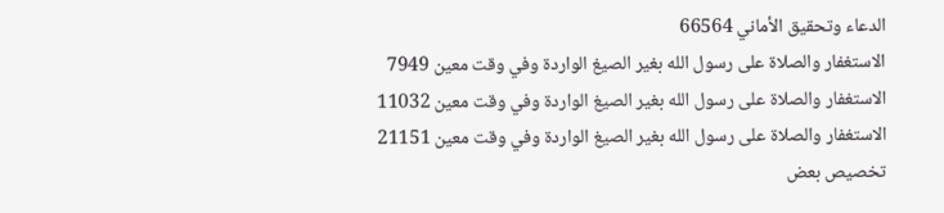الدعاء وتحقيق الأماني 66564
الاستغفار والصلاة على رسول الله بغير الصيغ الواردة وفي وقت معين 7949
الاستغفار والصلاة على رسول الله بغير الصيغ الواردة وفي وقت معين 11032
الاستغفار والصلاة على رسول الله بغير الصيغ الواردة وفي وقت معين 21151
تخصيص بعض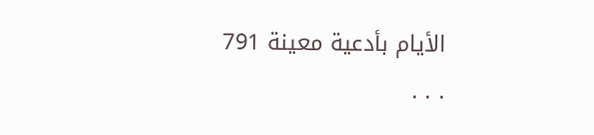الأيام بأدعية معينة 791
. . .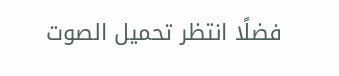فضلًا انتظر تحميل الصوت